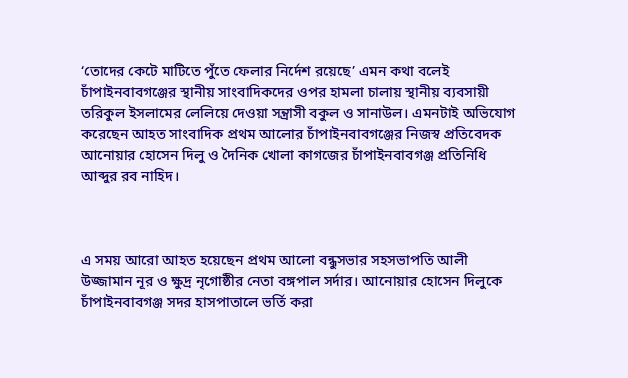‘তোদের কেটে মাটিতে পুঁতে ফেলার নির্দেশ রয়েছে’ এমন কথা বলেই চাঁপাইনবাবগঞ্জের স্থানীয় সাংবাদিকদের ওপর হামলা চালায় স্থানীয় ব্যবসায়ী তরিকুল ইসলামের লেলিয়ে দেওয়া সন্ত্রাসী বকুল ও সানাউল। এমনটাই অভিযোগ করেছেন আহত সাংবাদিক প্রথম আলোর চাঁপাইনবাবগঞ্জের নিজস্ব প্রতিবেদক আনোয়ার হোসেন দিলু ও দৈনিক খোলা কাগজের চাঁপাইনবাবগঞ্জ প্রতিনিধি আব্দুর রব নাহিদ।



এ সময় আরো আহত হয়েছেন প্রথম আলো বন্ধুসভার সহসভাপতি আলী উজ্জামান নূর ও ক্ষুদ্র নৃগোষ্ঠীর নেতা বঙ্গপাল সর্দার। আনোয়ার হোসেন দিলুকে চাঁপাইনবাবগঞ্জ সদর হাসপাতালে ভর্তি করা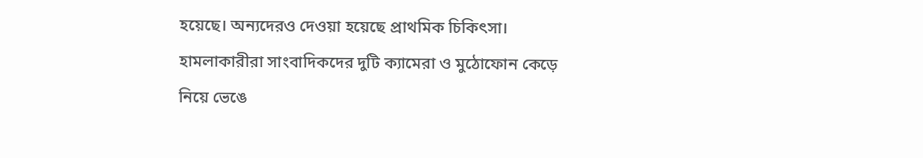হয়েছে। অন্যদেরও দেওয়া হয়েছে প্রাথমিক চিকিৎসা। হামলাকারীরা সাংবাদিকদের দুটি ক্যামেরা ও মুঠোফোন কেড়ে নিয়ে ভেঙে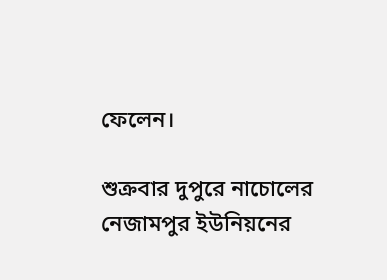ফেলেন।

শুক্রবার দুপুরে নাচোলের নেজামপুর ইউনিয়নের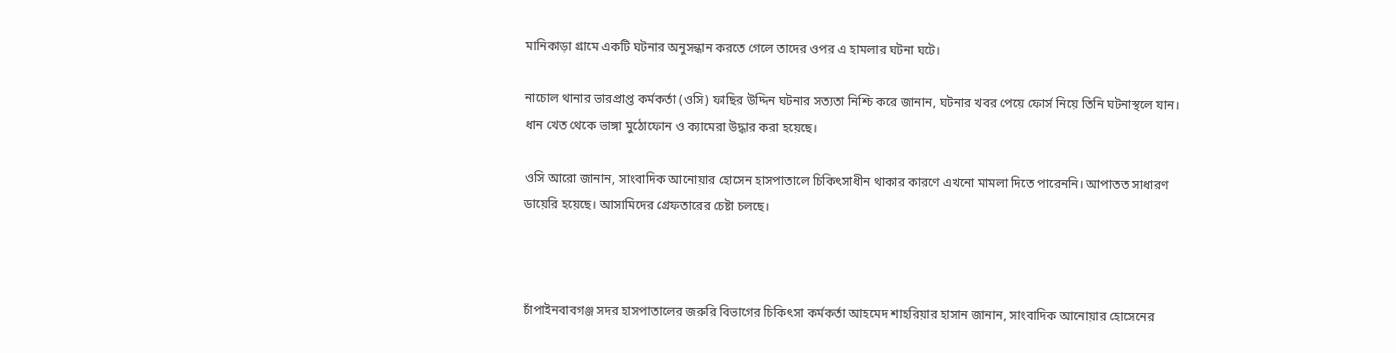মানিকাড়া গ্রামে একটি ঘটনার অনুসন্ধান করতে গেলে তাদের ওপর এ হামলার ঘটনা ঘটে।

নাচোল থানার ভারপ্রাপ্ত কর্মকর্তা (ওসি) ফাছির উদ্দিন ঘটনার সত্যতা নিশ্চি করে জানান, ঘটনার খবর পেয়ে ফোর্স নিয়ে তিনি ঘটনাস্থলে যান। ধান খেত থেকে ভাঙ্গা মুঠোফোন ও ক্যামেরা উদ্ধার করা হয়েছে।

ওসি আরো জানান, সাংবাদিক আনোয়ার হোসেন হাসপাতালে চিকিৎসাধীন থাকার কারণে এখনো মামলা দিতে পারেননি। আপাতত সাধারণ ডায়েরি হয়েছে। আসামিদের গ্রেফতারের চেষ্টা চলছে।



চাঁপাইনবাবগঞ্জ সদর হাসপাতালের জরুরি বিভাগের চিকিৎসা কর্মকর্তা আহমেদ শাহরিয়ার হাসান জানান, সাংবাদিক আনোয়ার হোসেনের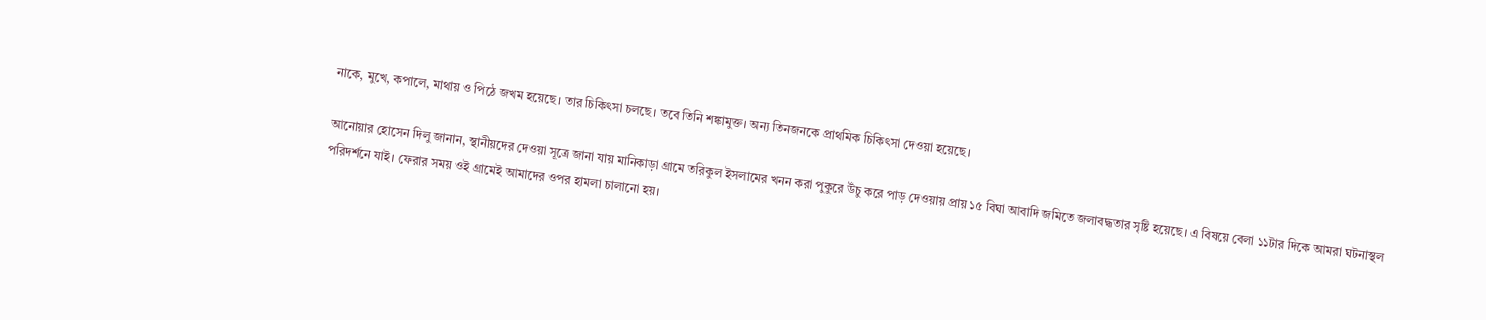নাকে, মুখে, কপালে, মাথায় ও পিঠে জখম হয়েছে। তার চিকিৎসা চলছে। তবে তিনি শঙ্কামুক্ত। অন্য তিনজনকে প্রাথমিক চিকিৎসা দেওয়া হয়েছে।

আনোয়ার হোসেন দিলু জানান, স্থানীয়দের দেওয়া সূত্রে জানা যায় মানিকাড়া গ্রামে তরিকুল ইসলামের খনন করা পুকুরে উঁচু করে পাড় দেওয়ায় প্রায় ১৫ বিঘা আবাদি জমিতে জলাবদ্ধতার সৃষ্টি হয়েছে। এ বিষয়ে বেলা ১১টার দিকে আমরা ঘটনাস্থল পরিদর্শনে যাই। ফেরার সময় ওই গ্রামেই আমাদের ওপর হামলা চালানো হয়।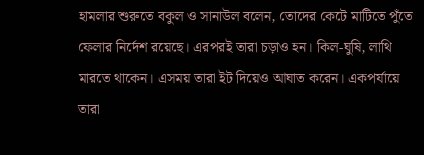হামলার শুরুতে বকুল ও সানাউল বলেন, তোদের কেটে মাটিতে পুঁতে ফেলার নির্দেশ রয়েছে। এরপরই তারা চড়াও হন। কিল-ঘুষি, লাথি মারতে থাকেন। এসময় তারা ইট দিয়েও আঘাত করেন। একপর্যায়ে তারা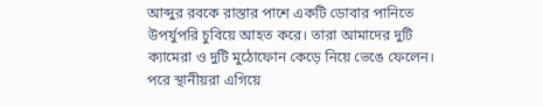আব্দুর রবকে রাস্তার পাশে একটি ডোবার পানিতে উপর্যুপরি চুবিয়ে আহত করে। তারা আমাদের দুটি ক্যামেরা ও দুটি মুঠোফোন কেড়ে নিয়ে ভেঙে ফেলেন। পরে স্থানীয়রা এগিয়ে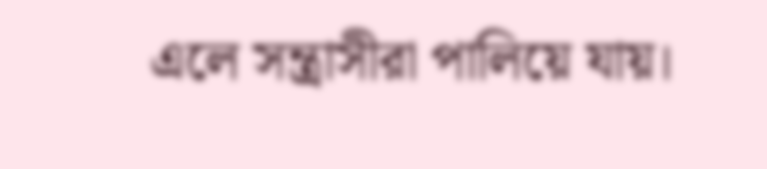এলে সন্ত্রাসীরা পালিয়ে যায়।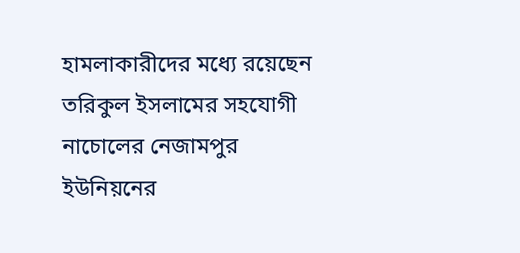হামলাকারীদের মধ্যে রয়েছেন তরিকুল ইসলামের সহযোগী নাচোলের নেজামপুর ইউনিয়নের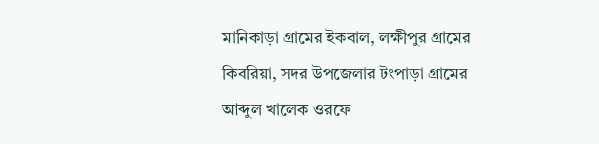মানিকাড়া গ্রামের ইকবাল, লক্ষীপুর গ্রামের কিবরিয়া, সদর উপজেলার টংপাড়া গ্রামের আব্দুল খালেক ওরফে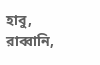হাবু, রাব্বানি,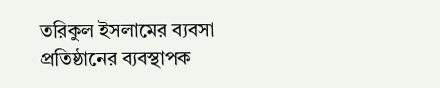তরিকুল ইসলামের ব্যবসা প্রতিষ্ঠানের ব্যবস্থাপক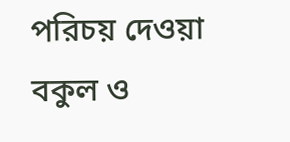পরিচয় দেওয়া বকুল ও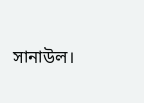সানাউল।